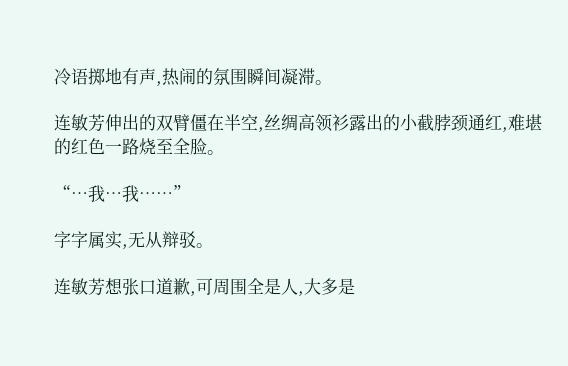冷语掷地有声,热闹的氛围瞬间凝滞。

连敏芳伸出的双臂僵在半空,丝绸高领衫露出的小截脖颈通红,难堪的红色一路烧至全脸。

“…我…我……”

字字属实,无从辩驳。

连敏芳想张口道歉,可周围全是人,大多是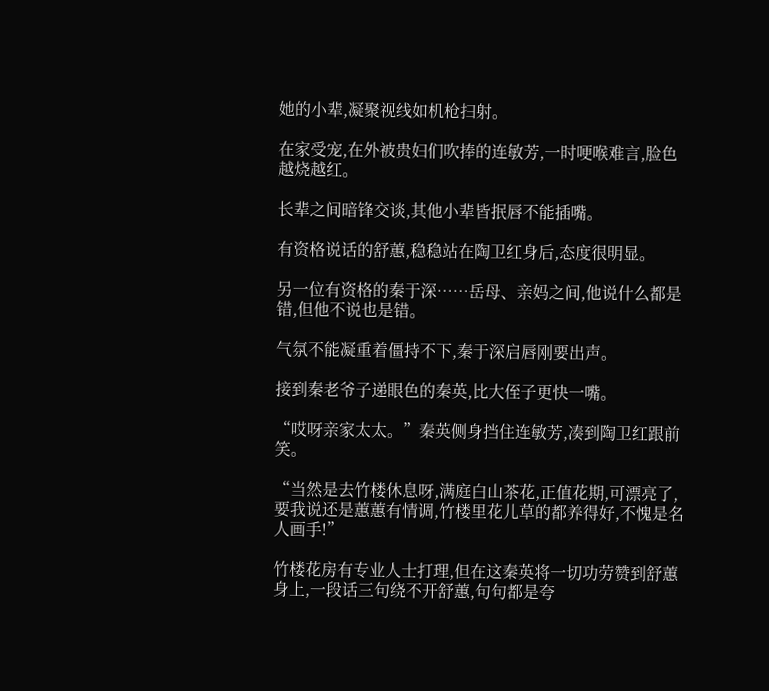她的小辈,凝聚视线如机枪扫射。

在家受宠,在外被贵妇们吹捧的连敏芳,一时哽喉难言,脸色越烧越红。

长辈之间暗锋交谈,其他小辈皆抿唇不能插嘴。

有资格说话的舒蕙,稳稳站在陶卫红身后,态度很明显。

另一位有资格的秦于深……岳母、亲妈之间,他说什么都是错,但他不说也是错。

气氛不能凝重着僵持不下,秦于深启唇刚要出声。

接到秦老爷子递眼色的秦英,比大侄子更快一嘴。

“哎呀亲家太太。”秦英侧身挡住连敏芳,凑到陶卫红跟前笑。

“当然是去竹楼休息呀,满庭白山茶花,正值花期,可漂亮了,要我说还是蕙蕙有情调,竹楼里花儿草的都养得好,不愧是名人画手!”

竹楼花房有专业人士打理,但在这秦英将一切功劳赞到舒蕙身上,一段话三句绕不开舒蕙,句句都是夸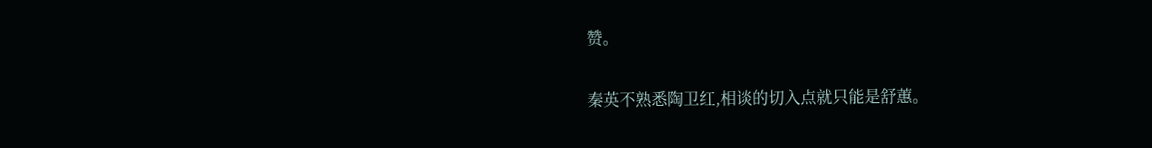赞。

秦英不熟悉陶卫红,相谈的切入点就只能是舒蕙。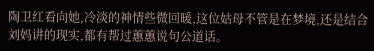陶卫红看向她,冷淡的神情些微回暖,这位姑母不管是在梦境,还是结合刘妈讲的现实,都有帮过蕙蕙说句公道话。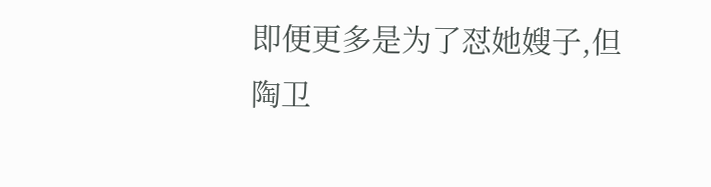即便更多是为了怼她嫂子,但陶卫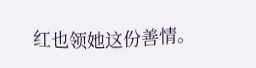红也领她这份善情。